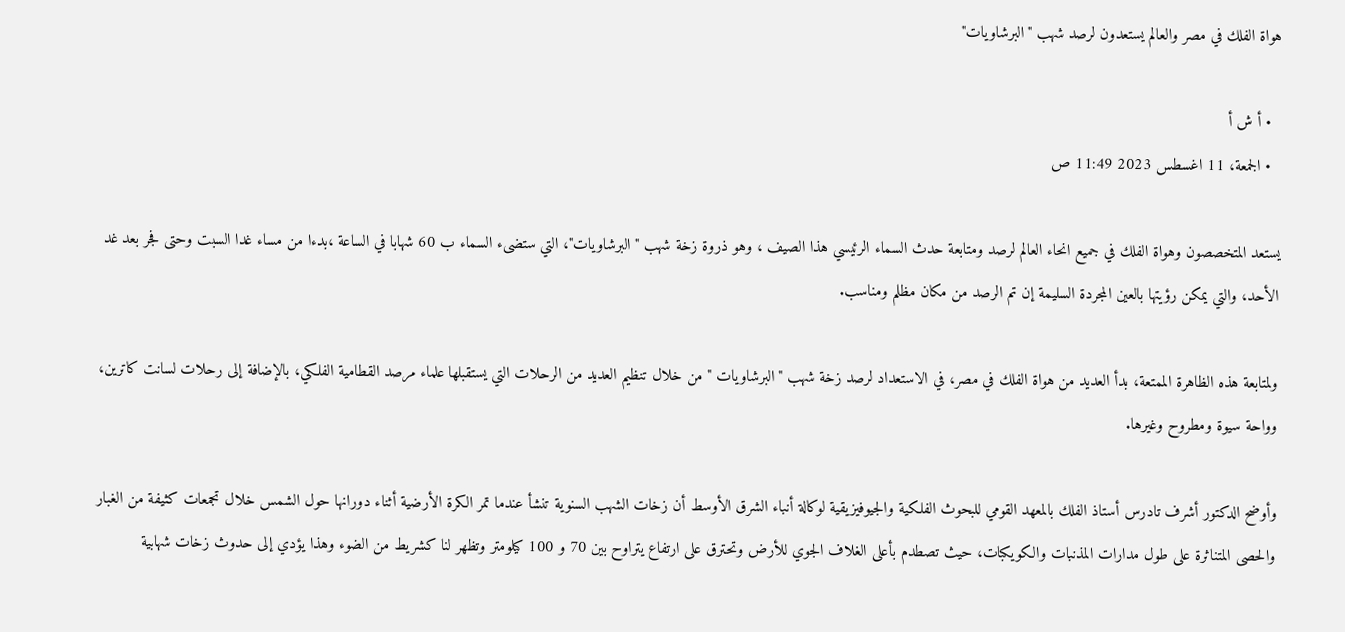هواة الفلك في مصر والعالم يستعدون لرصد شهب "البرشاويات"

  • أ ش أ
  • الجمعة، 11 اغسطس 2023 11:49 ص

يستعد المتخصصون وهواة الفلك في جميع انحاء العالم لرصد ومتابعة حدث السماء الرئيسي هذا الصيف ، وهو ذروة زخة شهب "البرشاويات"، التي ستضىء السماء ب 60 شهابا في الساعة ،بدءا من مساء غدا السبت وحتى فجر بعد غد الأحد، والتي يمكن رؤيتها بالعين المجردة السليمة إن تم الرصد من مكان مظلم ومناسب.

ولمتابعة هذه الظاهرة الممتعة، بدأ العديد من هواة الفلك في مصر، في الاستعداد لرصد زخة شهب "البرشاويات " من خلال تنظيم العديد من الرحلات التي يستقبلها علماء مرصد القطامية الفلكي، بالإضافة إلى رحلات لسانت كاترين، وواحة سيوة ومطروح وغيرها.

وأوضح الدكتور أشرف تادرس أستاذ الفلك بالمعهد القومي للبحوث الفلكية والجيوفيزيقية لوكالة أنباء الشرق الأوسط أن زخات الشهب السنوية تنشأ عندما تمر الكرة الأرضية أثناء دورانها حول الشمس خلال تجمعات كثيفة من الغبار والحصى المتناثرة على طول مدارات المذنبات والكويكبات، حيث تصطدم بأعلى الغلاف الجوي للأرض وتحترق على ارتفاع يتراوح بين 70 و 100 كيلومتر وتظهر لنا كشريط من الضوء وهذا يؤدي إلى حدوث زخات شهابية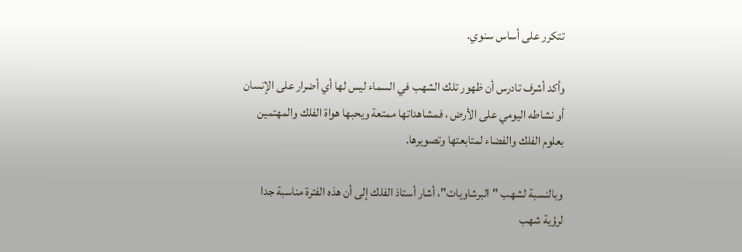تتكرر على أساس سنوي.

وأكد أشرف تادرس أن ظهور تلك الشهب في السماء ليس لها أي أضرار على الإنسان أو نشاطه اليومي على الأرض ، فمشاهداتها ممتعة ويحبها هواة الفلك والمهتمين بعلوم الفلك والفضاء لمتابعتها وتصويرها.

وبالنسبة لشهب "البرشاويات"، أشار أستاذ الفلك إلى أن هذه الفترة مناسبة جدا لرؤية شهب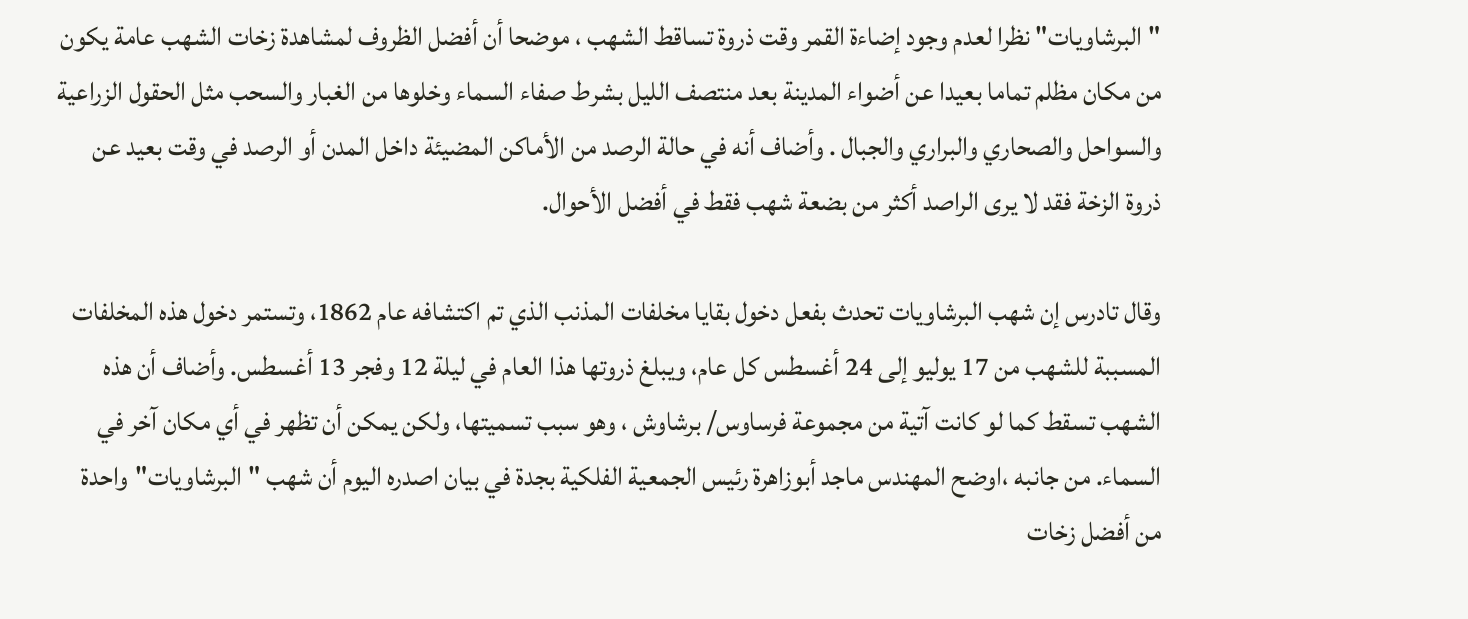"البرشاويات" نظرا لعدم وجود إضاءة القمر وقت ذروة تساقط الشهب ، موضحا أن أفضل الظروف لمشاهدة زخات الشهب عامة يكون من مكان مظلم تماما بعيدا عن أضواء المدينة بعد منتصف الليل بشرط صفاء السماء وخلوها من الغبار والسحب مثل الحقول الزراعية والسواحل والصحاري والبراري والجبال . وأضاف أنه في حالة الرصد من الأماكن المضيئة داخل المدن أو الرصد في وقت بعيد عن ذروة الزخة فقد لا يرى الراصد أكثر من بضعة شهب فقط في أفضل الأحوال.

وقال تادرس إن شهب البرشاويات تحدث بفعل دخول بقايا مخلفات المذنب الذي تم اكتشافه عام 1862، وتستمر دخول هذه المخلفات المسببة للشهب من 17 يوليو إلى 24 أغسطس كل عام، ويبلغ ذروتها هذا العام في ليلة 12 وفجر 13 أغسطس. وأضاف أن هذه الشهب تسقط كما لو كانت آتية من مجموعة فرساوس/ برشاوش ، وهو سبب تسميتها، ولكن يمكن أن تظهر في أي مكان آخر في السماء. من جانبه ،اوضح المهندس ماجد أبوزاهرة رئيس الجمعية الفلكية بجدة في بيان اصدره اليوم أن شهب "البرشاويات"واحدة من أفضل زخات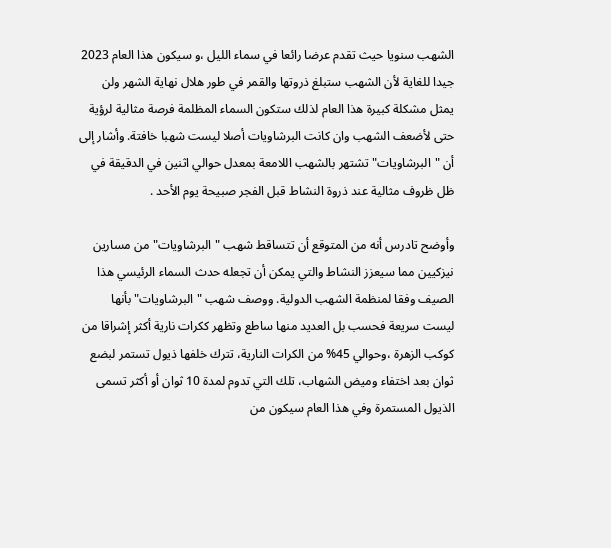الشهب سنويا حيث تقدم عرضا رائعا في سماء الليل ،و سيكون هذا العام 2023 جيدا للغاية لأن الشهب ستبلغ ذروتها والقمر في طور هلال نهاية الشهر ولن يمثل مشكلة كبيرة هذا العام لذلك ستكون السماء المظلمة فرصة مثالية لرؤية حتى لأضعف الشهب وان كانت البرشاويات أصلا ليست شهبا خافتة. وأشار إلى أن "البرشاويات" تشتهر بالشهب اللامعة بمعدل حوالي اثنين في الدقيقة في ظل ظروف مثالية عند ذروة النشاط قبل الفجر صبيحة يوم الأحد .

وأوضح تادرس أنه من المتوقع أن تتساقط شهب "البرشاويات" من مسارين نيزكيين مما سيعزز النشاط والتي يمكن أن تجعله حدث السماء الرئيسي هذا الصيف وفقا لمنظمة الشهب الدولية. ووصف شهب "البرشاويات" بأنها ليست سريعة فحسب بل العديد منها ساطع وتظهر ككرات نارية أكثر إشراقا من كوكب الزهرة ،وحوالي 45% من الكرات النارية، تترك خلفها ذيول تستمر لبضع ثوان بعد اختفاء وميض الشهاب، تلك التي تدوم لمدة 10 ثوان أو أكثر تسمى الذيول المستمرة وفي هذا العام سيكون من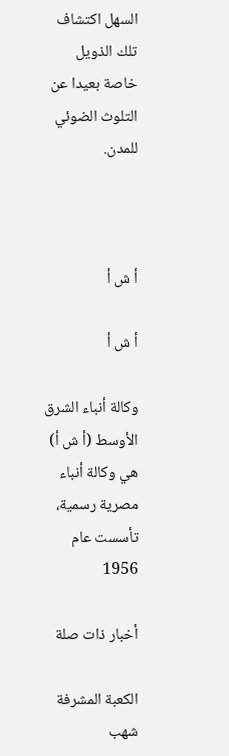السهل اكتشاف تلك الذويل خاصة بعيدا عن التلوث الضوئي للمدن.



أ ش أ

أ ش أ

وكالة أنباء الشرق الأوسط (أ ش أ) هي وكالة أنباء مصرية رسمية، تأسست عام 1956

أخبار ذات صلة

الكعبة المشرفة
شهب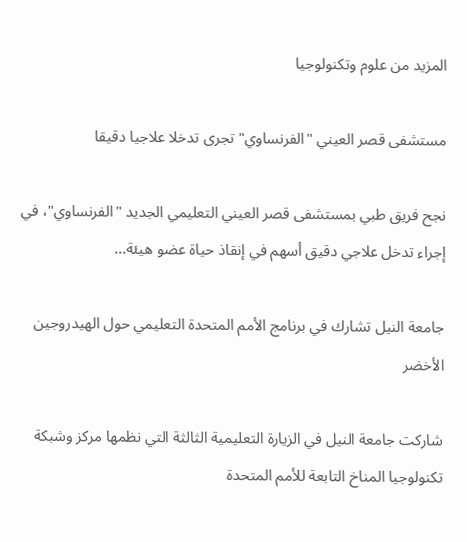المزيد من علوم وتكنولوجيا

مستشفى قصر العيني "الفرنساوي" تجرى تدخلا علاجيا دقيقا

نجح فريق طبي بمستشفى قصر العيني التعليمي الجديد "الفرنساوي"، في إجراء تدخل علاجي دقيق أسهم في إنقاذ حياة عضو هيئة...

جامعة النيل تشارك في برنامج الأمم المتحدة التعليمي حول الهيدروجين الأخضر

شاركت جامعة النيل في الزيارة التعليمية الثالثة التي نظمها مركز وشبكة تكنولوجيا المناخ التابعة للأمم المتحدة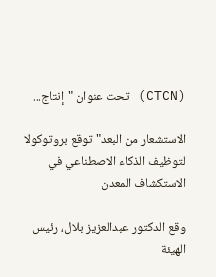(CTCN) تحت عنوان "إنتاج...

الاستشعار من البعد" توقع بروتوكولا لتوظيف الذكاء الاصطناعي في الاستكشاف المعدن

وقع الدكتور عبدالعزيز بلال، رئيس الهيئة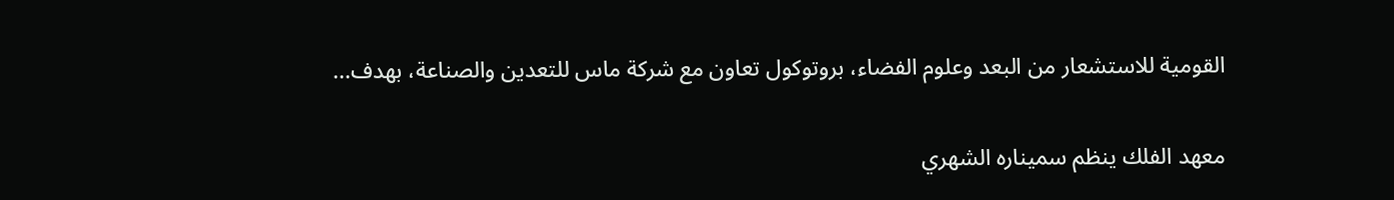القومية للاستشعار من البعد وعلوم الفضاء، بروتوكول تعاون مع شركة ماس للتعدين والصناعة، بهدف...

معهد الفلك ينظم سميناره الشهري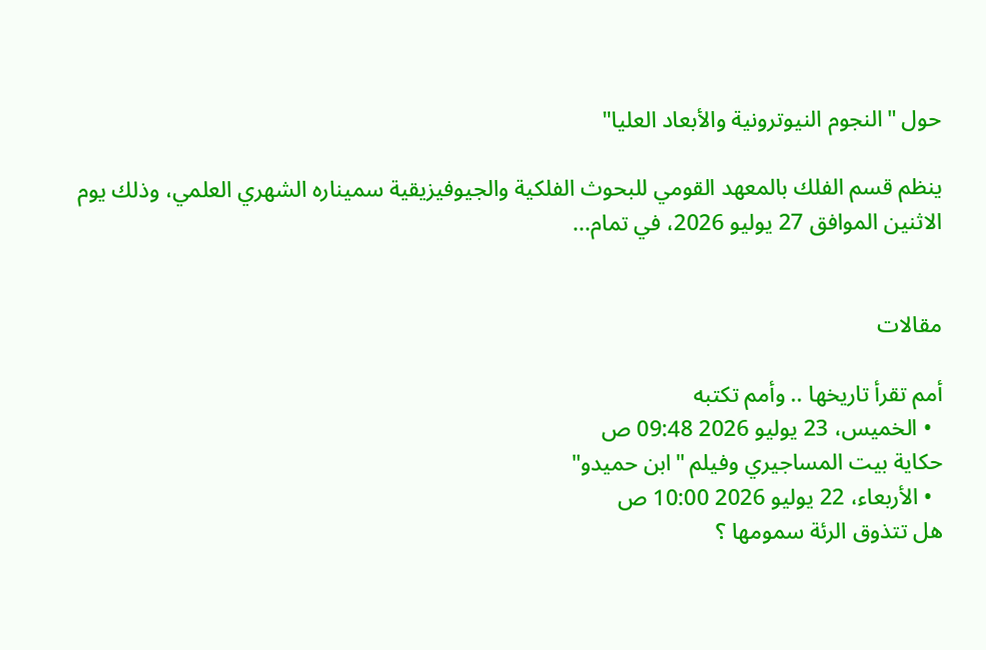حول "النجوم النيوترونية والأبعاد العليا"

ينظم قسم الفلك بالمعهد القومي للبحوث الفلكية والجيوفيزيقية سميناره الشهري العلمي، وذلك يوم الاثنين الموافق 27 يوليو 2026، في تمام...


مقالات

أمم تقرأ تاريخها .. وأمم تكتبه
  • الخميس، 23 يوليو 2026 09:48 ص
حكاية بيت المساجيري وفيلم "ابن حميدو"
  • الأربعاء، 22 يوليو 2026 10:00 ص
هل تتذوق الرئة سمومها ؟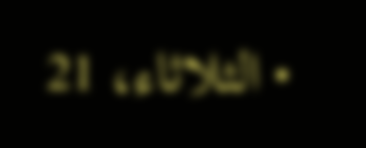• الثلاثاء، 21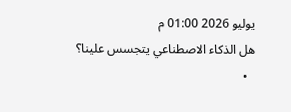يوليو 2026 01:00 م
هل الذكاء الاصطناعي يتجسس علينا؟
  •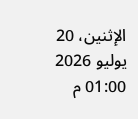الإثنين، 20 يوليو 2026 01:00 م